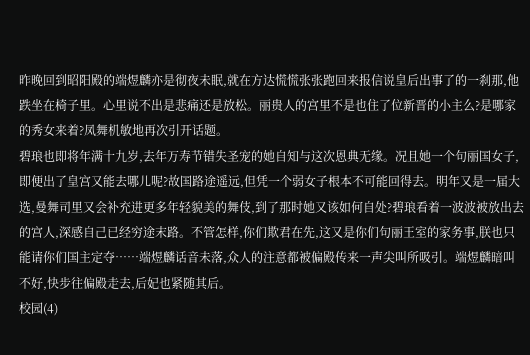昨晚回到昭阳殿的端煜麟亦是彻夜未眠,就在方达慌慌张张跑回来报信说皇后出事了的一刹那,他跌坐在椅子里。心里说不出是悲痛还是放松。丽贵人的宫里不是也住了位新晋的小主么?是哪家的秀女来着?凤舞机敏地再次引开话题。
碧琅也即将年满十九岁,去年万寿节错失圣宠的她自知与这次恩典无缘。况且她一个句丽国女子,即便出了皇宫又能去哪儿呢?故国路途遥远,但凭一个弱女子根本不可能回得去。明年又是一届大选,曼舞司里又会补充进更多年轻貌美的舞伎,到了那时她又该如何自处?碧琅看着一波波被放出去的宫人,深感自己已经穷途末路。不管怎样,你们欺君在先,这又是你们句丽王室的家务事,朕也只能请你们国主定夺……端煜麟话音未落,众人的注意都被偏殿传来一声尖叫所吸引。端煜麟暗叫不好,快步往偏殿走去,后妃也紧随其后。
校园(4)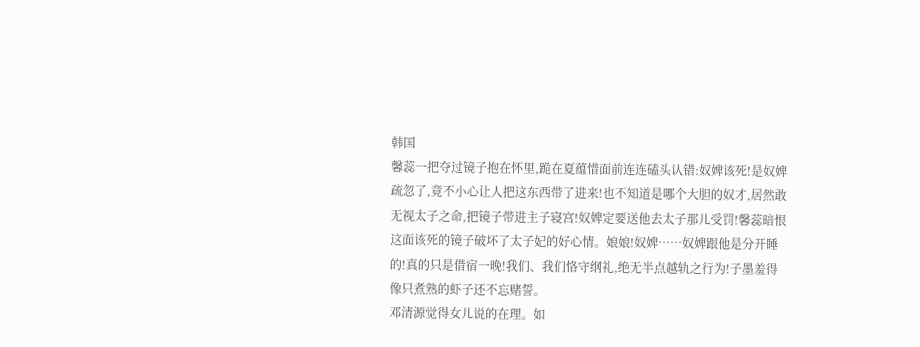韩国
馨蕊一把夺过镜子抱在怀里,跪在夏蕴惜面前连连磕头认错:奴婢该死!是奴婢疏忽了,竟不小心让人把这东西带了进来!也不知道是哪个大胆的奴才,居然敢无视太子之命,把镜子带进主子寝宫!奴婢定要送他去太子那儿受罚!馨蕊暗恨这面该死的镜子破坏了太子妃的好心情。娘娘!奴婢……奴婢跟他是分开睡的!真的只是借宿一晚!我们、我们恪守纲礼,绝无半点越轨之行为!子墨羞得像只煮熟的虾子还不忘赌誓。
邓清源觉得女儿说的在理。如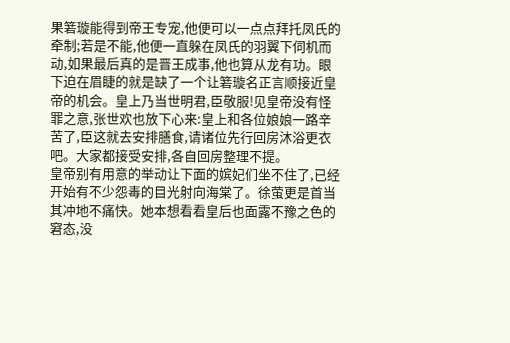果箬璇能得到帝王专宠,他便可以一点点拜托凤氏的牵制;若是不能,他便一直躲在凤氏的羽翼下伺机而动,如果最后真的是晋王成事,他也算从龙有功。眼下迫在眉睫的就是缺了一个让箬璇名正言顺接近皇帝的机会。皇上乃当世明君,臣敬服!见皇帝没有怪罪之意,张世欢也放下心来:皇上和各位娘娘一路辛苦了,臣这就去安排膳食,请诸位先行回房沐浴更衣吧。大家都接受安排,各自回房整理不提。
皇帝别有用意的举动让下面的嫔妃们坐不住了,已经开始有不少怨毒的目光射向海棠了。徐萤更是首当其冲地不痛快。她本想看看皇后也面露不豫之色的窘态,没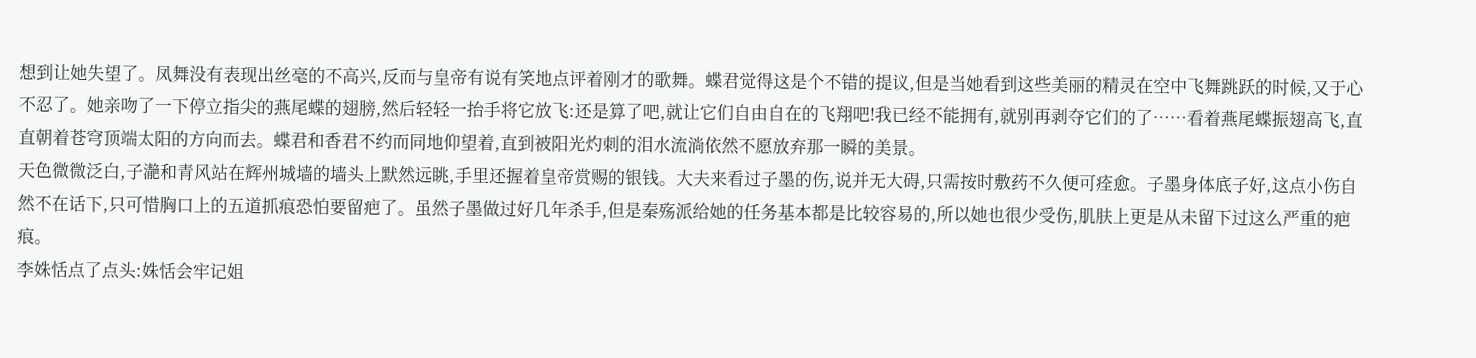想到让她失望了。凤舞没有表现出丝毫的不高兴,反而与皇帝有说有笑地点评着刚才的歌舞。蝶君觉得这是个不错的提议,但是当她看到这些美丽的精灵在空中飞舞跳跃的时候,又于心不忍了。她亲吻了一下停立指尖的燕尾蝶的翅膀,然后轻轻一抬手将它放飞:还是算了吧,就让它们自由自在的飞翔吧!我已经不能拥有,就别再剥夺它们的了……看着燕尾蝶振翅高飞,直直朝着苍穹顶端太阳的方向而去。蝶君和香君不约而同地仰望着,直到被阳光灼刺的泪水流淌依然不愿放弃那一瞬的美景。
天色微微泛白,子濪和青风站在辉州城墙的墙头上默然远眺,手里还握着皇帝赏赐的银钱。大夫来看过子墨的伤,说并无大碍,只需按时敷药不久便可痊愈。子墨身体底子好,这点小伤自然不在话下,只可惜胸口上的五道抓痕恐怕要留疤了。虽然子墨做过好几年杀手,但是秦殇派给她的任务基本都是比较容易的,所以她也很少受伤,肌肤上更是从未留下过这么严重的疤痕。
李姝恬点了点头:姝恬会牢记姐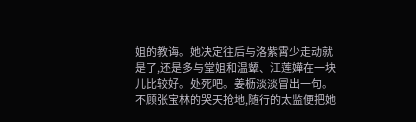姐的教诲。她决定往后与洛紫霄少走动就是了,还是多与堂姐和温颦、江莲嬅在一块儿比较好。处死吧。姜枥淡淡冒出一句。不顾张宝林的哭天抢地,随行的太监便把她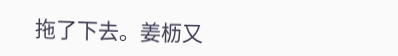拖了下去。姜枥又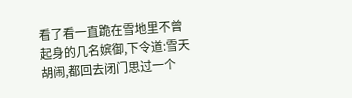看了看一直跪在雪地里不曾起身的几名嫔御,下令道:雪天胡闹,都回去闭门思过一个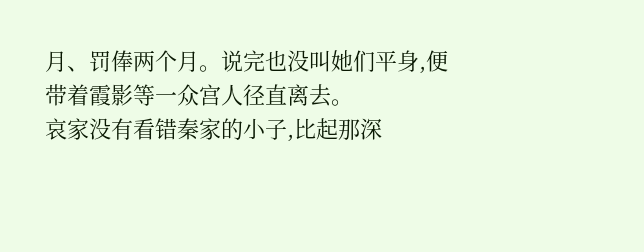月、罚俸两个月。说完也没叫她们平身,便带着霞影等一众宫人径直离去。
哀家没有看错秦家的小子,比起那深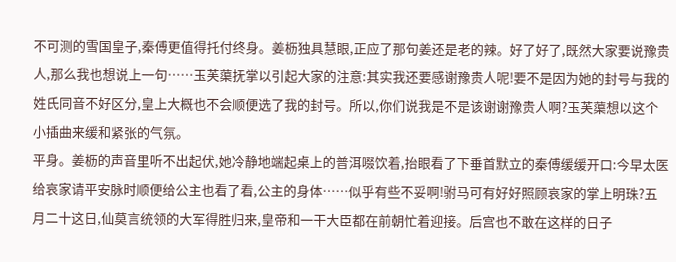不可测的雪国皇子,秦傅更值得托付终身。姜枥独具慧眼,正应了那句姜还是老的辣。好了好了,既然大家要说豫贵人,那么我也想说上一句……玉芙蕖抚掌以引起大家的注意:其实我还要感谢豫贵人呢!要不是因为她的封号与我的姓氏同音不好区分,皇上大概也不会顺便选了我的封号。所以,你们说我是不是该谢谢豫贵人啊?玉芙蕖想以这个小插曲来缓和紧张的气氛。
平身。姜枥的声音里听不出起伏,她冷静地端起桌上的普洱啜饮着,抬眼看了下垂首默立的秦傅缓缓开口:今早太医给哀家请平安脉时顺便给公主也看了看,公主的身体……似乎有些不妥啊!驸马可有好好照顾哀家的掌上明珠?五月二十这日,仙莫言统领的大军得胜归来,皇帝和一干大臣都在前朝忙着迎接。后宫也不敢在这样的日子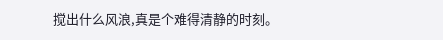搅出什么风浪,真是个难得清静的时刻。